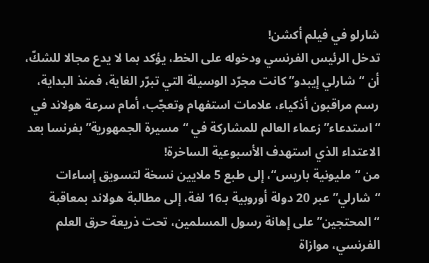شارلو في فيلم أكشن!
تدخل الرئيس الفرنسي ودخوله على الخط، يؤكد بما لا يدع مجالا للشكّ، أن “شارلي إيبدو” كانت مجرّد الوسيلة التي تبرّر الغاية، فمنذ البداية، رسم مراقبون أذكياء، علامات استفهام وتعجّب، أمام سرعة هولاند في “استدعاء” زعماء العالم للمشاركة في “مسيرة الجمهورية” بفرنسا بعد الاعتداء الذي استهدف الأسبوعية الساخرة!
من “مليونية باريس“، إلى طبع 5 ملايين نسخة لتسويق إساءات “شارلي” عبر 20 دولة أوروبية بـ16 لغة، إلى مطالبة هولاند بمعاقبة “المحتجين” على إهانة رسول المسلمين، تحت ذريعة حرق العلم الفرنسي، موازاة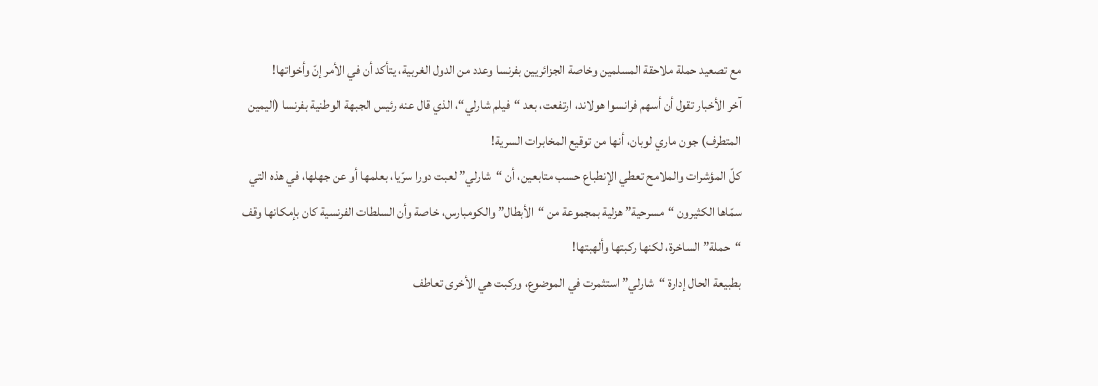مع تصعيد حملة ملاحقة المسلمين وخاصة الجزائريين بفرنسا وعدد من الدول الغربية، يتأكد أن في الأمر إنّ وأخواتها!
آخر الأخبار تقول أن أسهم فرانسوا هولاند، ارتفعت، بعد “فيلم شارلي“، الذي قال عنه رئيس الجبهة الوطنية بفرنسا (اليمين المتطرف) جون ماري لوبان، أنها من توقيع المخابرات السرية!
كلّ المؤشرات والملامح تعطي الإنطباع حسب متابعين، أن “شارلي” لعبت دورا سرّيا، بعلمها أو عن جهلها، في هذه التي سمّاها الكثيرون “مسرحية” هزلية بمجموعة من “الأبطال” والكومبارس، خاصة وأن السلطات الفرنسية كان بإمكانها وقف “حملة” الساخرة، لكنها ركبتها وألهبتها!
بطبيعة الحال إدارة “شارلي” استثمرت في الموضوع، وركبت هي الأخرى تعاطف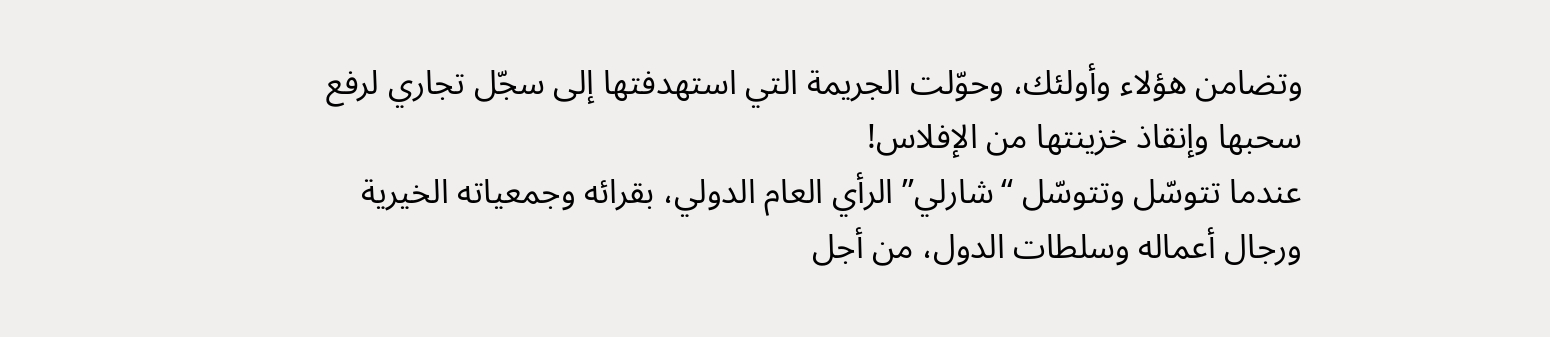وتضامن هؤلاء وأولئك، وحوّلت الجريمة التي استهدفتها إلى سجّل تجاري لرفع سحبها وإنقاذ خزينتها من الإفلاس!
عندما تتوسّل وتتوسّل “شارلي” الرأي العام الدولي، بقرائه وجمعياته الخيرية ورجال أعماله وسلطات الدول، من أجل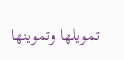تمويلها وتموينها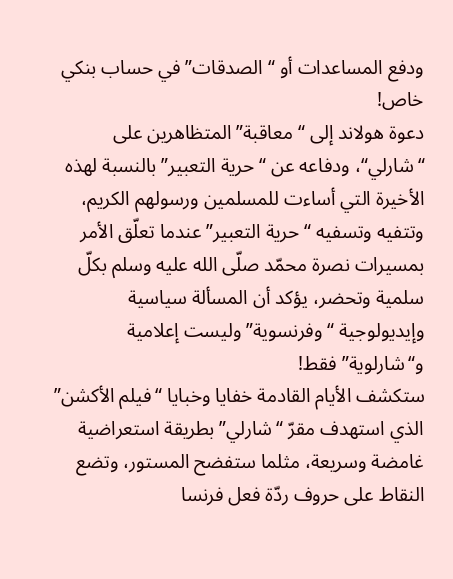ودفع المساعدات أو “الصدقات” في حساب بنكي خاص!
دعوة هولاند إلى “معاقبة” المتظاهرين على “شارلي“، ودفاعه عن “حرية التعبير” بالنسبة لهذه الأخيرة التي أساءت للمسلمين ورسولهم الكريم، وتتفيه وتسفيه “حرية التعبير” عندما تعلّق الأمر بمسيرات نصرة محمّد صلّى الله عليه وسلم بكلّ سلمية وتحضر، يؤكد أن المسألة سياسية وإيديولوجية “وفرنسوية” وليست إعلامية و“شارلوية” فقط!
ستكشف الأيام القادمة خفايا وخبايا “فيلم الأكشن” الذي استهدف مقرّ “شارلي” بطريقة استعراضية غامضة وسريعة، مثلما ستفضح المستور، وتضع النقاط على حروف ردّة فعل فرنسا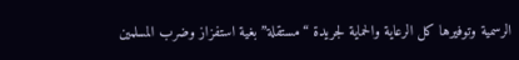الرسمية وتوفيرها كل الرعاية والحماية لجريدة “مستقلة” بغية استفزاز وضرب المسلمين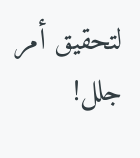لتحقيق أمر جلل!